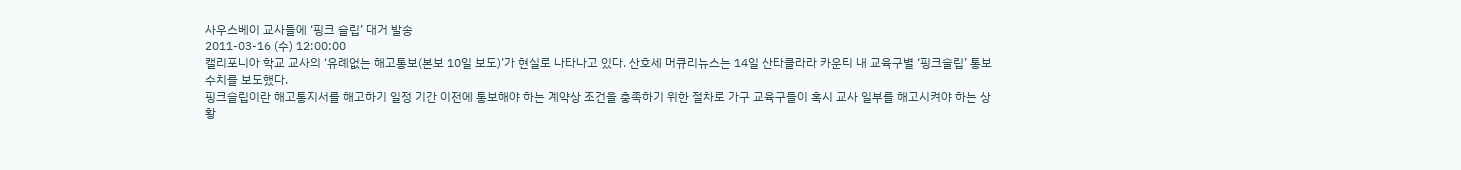사우스베이 교사들에 ‘핑크 슬립’ 대거 발송
2011-03-16 (수) 12:00:00
캘리포니아 학교 교사의 ‘유례없는 해고통보(본보 10일 보도)’가 현실로 나타나고 있다. 산호세 머큐리뉴스는 14일 산타클라라 카운티 내 교육구별 ‘핑크슬립’ 통보 수치를 보도했다.
핑크슬립이란 해고통지서를 해고하기 일정 기간 이전에 통보해야 하는 계약상 조건을 충족하기 위한 절차로 가구 교육구들이 혹시 교사 일부를 해고시켜야 하는 상황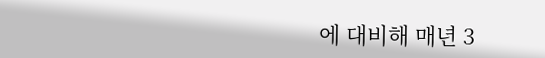에 대비해 매년 3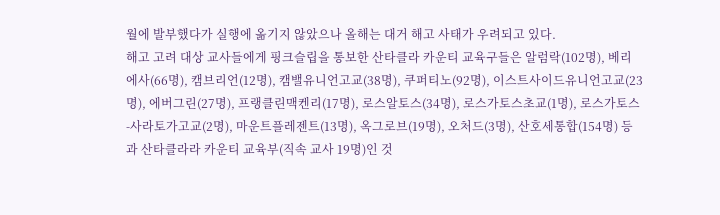월에 발부했다가 실행에 옮기지 않았으나 올해는 대거 해고 사태가 우려되고 있다.
해고 고려 대상 교사들에게 핑크슬립을 통보한 산타클라 카운티 교육구들은 알럼락(102명), 베리에사(66명), 캠브리언(12명), 캠밸유니언고교(38명), 쿠퍼티노(92명), 이스트사이드유니언고교(23명), 에버그린(27명), 프랭클린맥켄리(17명), 로스알토스(34명), 로스가토스초교(1명), 로스가토스-사라토가고교(2명), 마운트플레젠트(13명), 옥그로브(19명), 오처드(3명), 산호세통합(154명) 등과 산타클라라 카운티 교육부(직속 교사 19명)인 것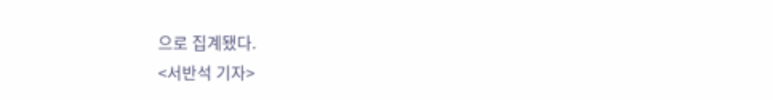으로 집계됐다.
<서반석 기자>